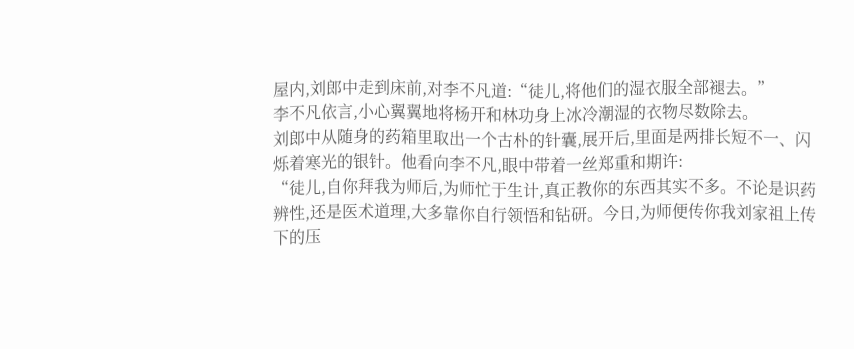屋内,刘郎中走到床前,对李不凡道:“徒儿,将他们的湿衣服全部褪去。”
李不凡依言,小心翼翼地将杨开和林功身上冰冷潮湿的衣物尽数除去。
刘郎中从随身的药箱里取出一个古朴的针囊,展开后,里面是两排长短不一、闪烁着寒光的银针。他看向李不凡,眼中带着一丝郑重和期许:
“徒儿,自你拜我为师后,为师忙于生计,真正教你的东西其实不多。不论是识药辨性,还是医术道理,大多靠你自行领悟和钻研。今日,为师便传你我刘家祖上传下的压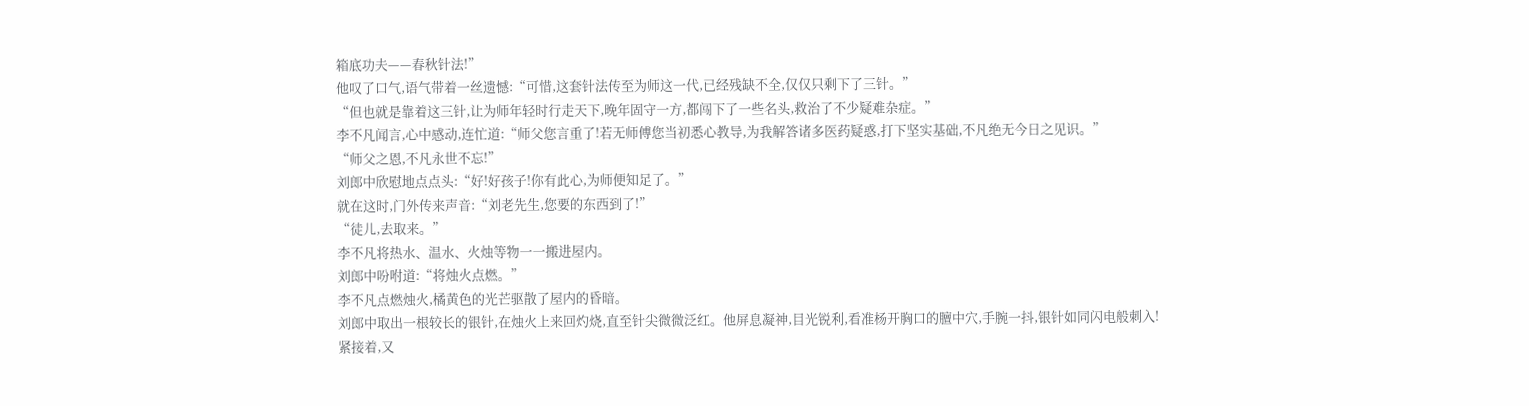箱底功夫——春秋针法!”
他叹了口气,语气带着一丝遗憾:“可惜,这套针法传至为师这一代,已经残缺不全,仅仅只剩下了三针。”
“但也就是靠着这三针,让为师年轻时行走天下,晚年固守一方,都闯下了一些名头,救治了不少疑难杂症。”
李不凡闻言,心中感动,连忙道:“师父您言重了!若无师傅您当初悉心教导,为我解答诸多医药疑惑,打下坚实基础,不凡绝无今日之见识。”
“师父之恩,不凡永世不忘!”
刘郎中欣慰地点点头:“好!好孩子!你有此心,为师便知足了。”
就在这时,门外传来声音:“刘老先生,您要的东西到了!”
“徒儿,去取来。”
李不凡将热水、温水、火烛等物一一搬进屋内。
刘郎中吩咐道:“将烛火点燃。”
李不凡点燃烛火,橘黄色的光芒驱散了屋内的昏暗。
刘郎中取出一根较长的银针,在烛火上来回灼烧,直至针尖微微泛红。他屏息凝神,目光锐利,看准杨开胸口的膻中穴,手腕一抖,银针如同闪电般刺入!
紧接着,又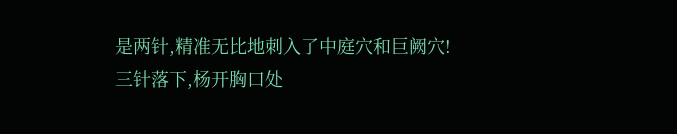是两针,精准无比地刺入了中庭穴和巨阙穴!
三针落下,杨开胸口处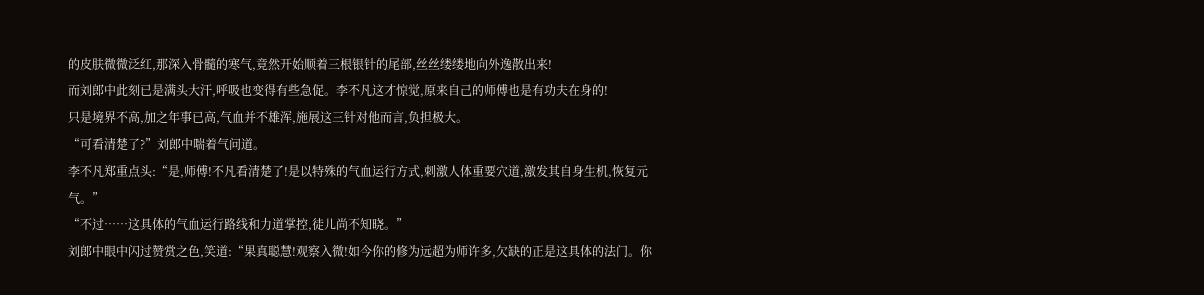的皮肤微微泛红,那深入骨髓的寒气,竟然开始顺着三根银针的尾部,丝丝缕缕地向外逸散出来!
而刘郎中此刻已是满头大汗,呼吸也变得有些急促。李不凡这才惊觉,原来自己的师傅也是有功夫在身的!
只是境界不高,加之年事已高,气血并不雄浑,施展这三针对他而言,负担极大。
“可看清楚了?”刘郎中喘着气问道。
李不凡郑重点头:“是,师傅!不凡看清楚了!是以特殊的气血运行方式,刺激人体重要穴道,激发其自身生机,恢复元气。”
“不过……这具体的气血运行路线和力道掌控,徒儿尚不知晓。”
刘郎中眼中闪过赞赏之色,笑道:“果真聪慧!观察入微!如今你的修为远超为师许多,欠缺的正是这具体的法门。你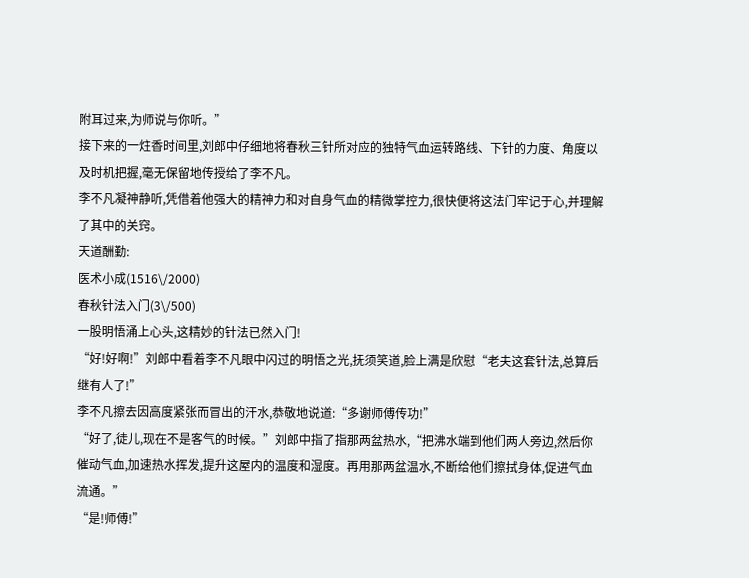附耳过来,为师说与你听。”
接下来的一炷香时间里,刘郎中仔细地将春秋三针所对应的独特气血运转路线、下针的力度、角度以及时机把握,毫无保留地传授给了李不凡。
李不凡凝神静听,凭借着他强大的精神力和对自身气血的精微掌控力,很快便将这法门牢记于心,并理解了其中的关窍。
天道酬勤:
医术小成(1516\/2000)
春秋针法入门(3\/500)
一股明悟涌上心头,这精妙的针法已然入门!
“好!好啊!”刘郎中看着李不凡眼中闪过的明悟之光,抚须笑道,脸上满是欣慰“老夫这套针法,总算后继有人了!”
李不凡擦去因高度紧张而冒出的汗水,恭敬地说道:“多谢师傅传功!”
“好了,徒儿,现在不是客气的时候。”刘郎中指了指那两盆热水,“把沸水端到他们两人旁边,然后你催动气血,加速热水挥发,提升这屋内的温度和湿度。再用那两盆温水,不断给他们擦拭身体,促进气血流通。”
“是!师傅!”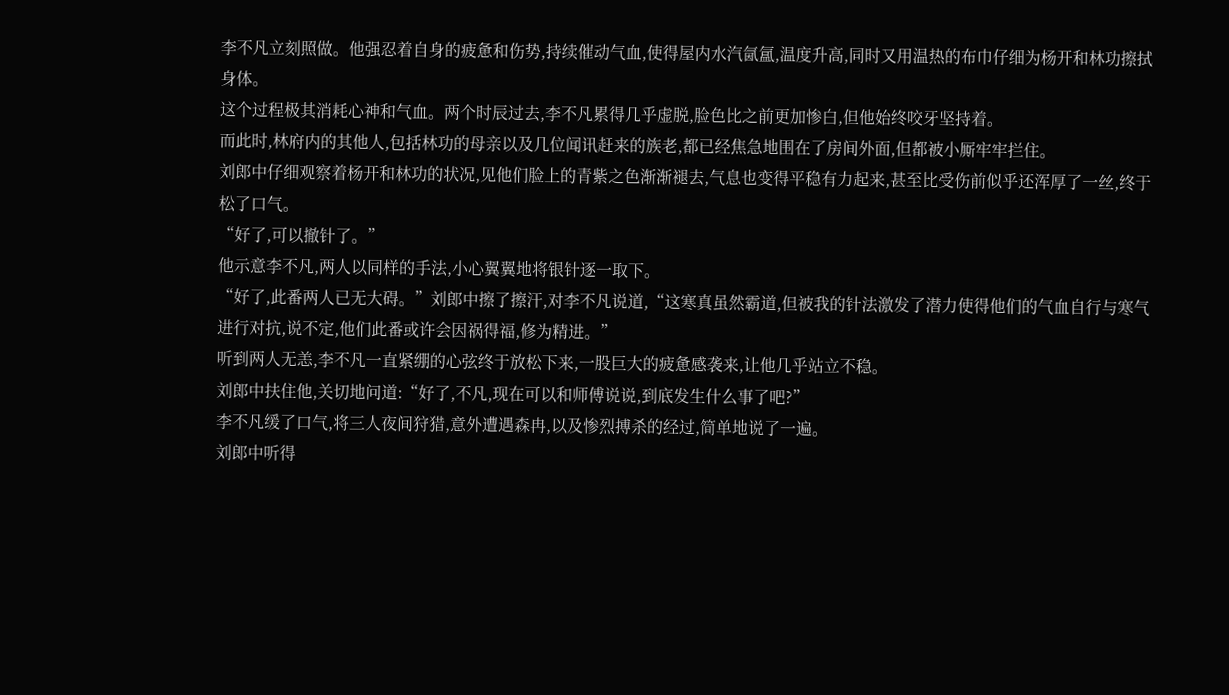李不凡立刻照做。他强忍着自身的疲惫和伤势,持续催动气血,使得屋内水汽氤氲,温度升高,同时又用温热的布巾仔细为杨开和林功擦拭身体。
这个过程极其消耗心神和气血。两个时辰过去,李不凡累得几乎虚脱,脸色比之前更加惨白,但他始终咬牙坚持着。
而此时,林府内的其他人,包括林功的母亲以及几位闻讯赶来的族老,都已经焦急地围在了房间外面,但都被小厮牢牢拦住。
刘郎中仔细观察着杨开和林功的状况,见他们脸上的青紫之色渐渐褪去,气息也变得平稳有力起来,甚至比受伤前似乎还浑厚了一丝,终于松了口气。
“好了,可以撤针了。”
他示意李不凡,两人以同样的手法,小心翼翼地将银针逐一取下。
“好了,此番两人已无大碍。”刘郎中擦了擦汗,对李不凡说道,“这寒真虽然霸道,但被我的针法激发了潜力使得他们的气血自行与寒气进行对抗,说不定,他们此番或许会因祸得福,修为精进。”
听到两人无恙,李不凡一直紧绷的心弦终于放松下来,一股巨大的疲惫感袭来,让他几乎站立不稳。
刘郎中扶住他,关切地问道:“好了,不凡,现在可以和师傅说说,到底发生什么事了吧?”
李不凡缓了口气,将三人夜间狩猎,意外遭遇森冉,以及惨烈搏杀的经过,简单地说了一遍。
刘郎中听得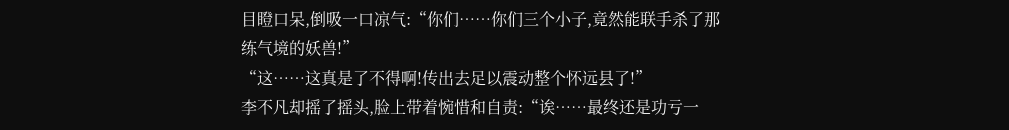目瞪口呆,倒吸一口凉气:“你们……你们三个小子,竟然能联手杀了那练气境的妖兽!”
“这……这真是了不得啊!传出去足以震动整个怀远县了!”
李不凡却摇了摇头,脸上带着惋惜和自责:“诶……最终还是功亏一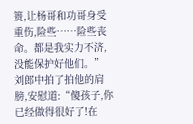篑,让杨哥和功哥身受重伤,险些……险些丧命。都是我实力不济,没能保护好他们。”
刘郎中拍了拍他的肩膀,安慰道:“傻孩子,你已经做得很好了!在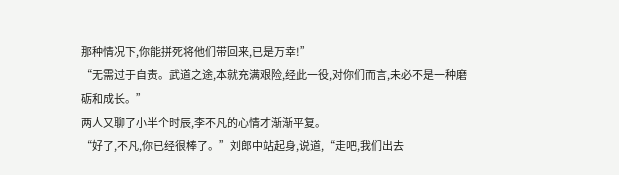那种情况下,你能拼死将他们带回来,已是万幸!”
“无需过于自责。武道之途,本就充满艰险,经此一役,对你们而言,未必不是一种磨砺和成长。”
两人又聊了小半个时辰,李不凡的心情才渐渐平复。
“好了,不凡,你已经很棒了。”刘郎中站起身,说道,“走吧,我们出去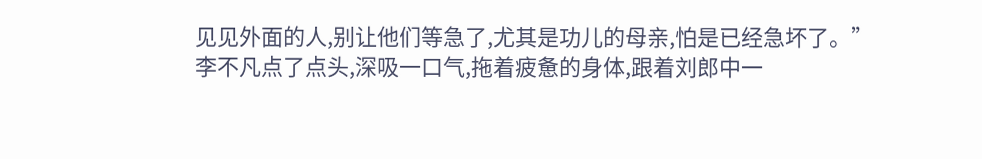见见外面的人,别让他们等急了,尤其是功儿的母亲,怕是已经急坏了。”
李不凡点了点头,深吸一口气,拖着疲惫的身体,跟着刘郎中一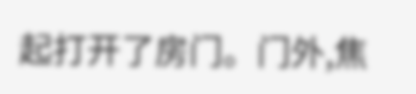起打开了房门。门外,焦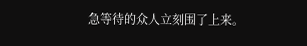急等待的众人立刻围了上来。